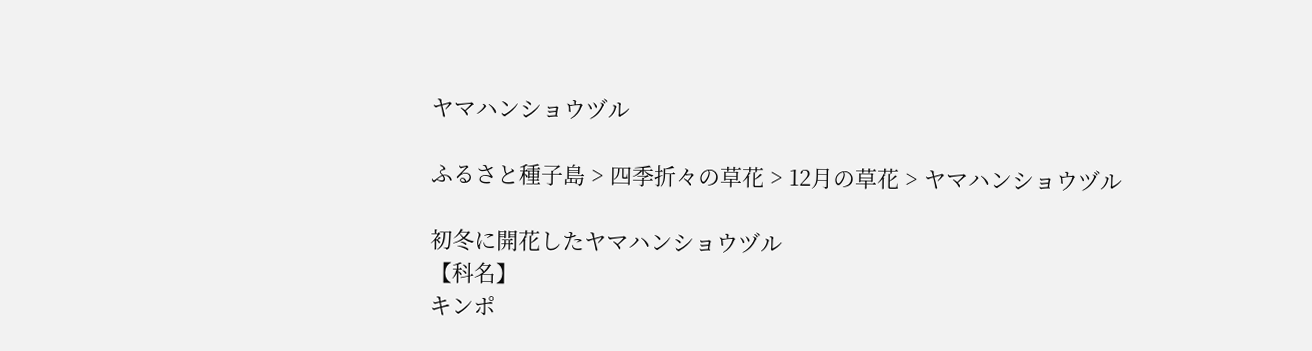ヤマハンショウヅル

ふるさと種子島 > 四季折々の草花 > 12月の草花 > ヤマハンショウヅル

初冬に開花したヤマハンショウヅル
【科名】
キンポ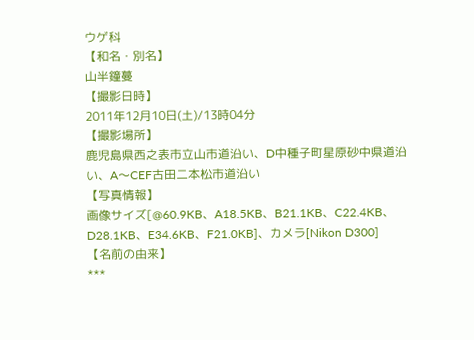ウゲ科
【和名・別名】
山半鐘蔓
【撮影日時】
2011年12月10日(土)/13時04分
【撮影場所】
鹿児島県西之表市立山市道沿い、D中種子町星原砂中県道沿い、A〜CEF古田二本松市道沿い
【写真情報】
画像サイズ[@60.9KB、A18.5KB、B21.1KB、C22.4KB、D28.1KB、E34.6KB、F21.0KB]、カメラ[Nikon D300]
【名前の由来】
***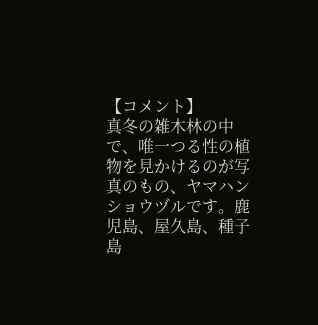【コメント】
真冬の雑木林の中で、唯一つる性の植物を見かけるのが写真のもの、ヤマハンショウヅルです。鹿児島、屋久島、種子島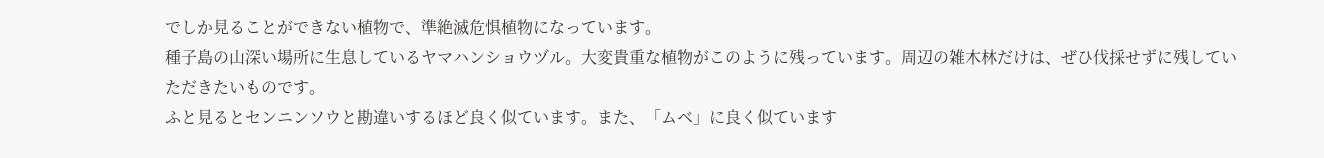でしか見ることができない植物で、準絶滅危惧植物になっています。
種子島の山深い場所に生息しているヤマハンショウヅル。大変貴重な植物がこのように残っています。周辺の雑木林だけは、ぜひ伐採せずに残していただきたいものです。
ふと見るとセンニンソウと勘違いするほど良く似ています。また、「ムベ」に良く似ています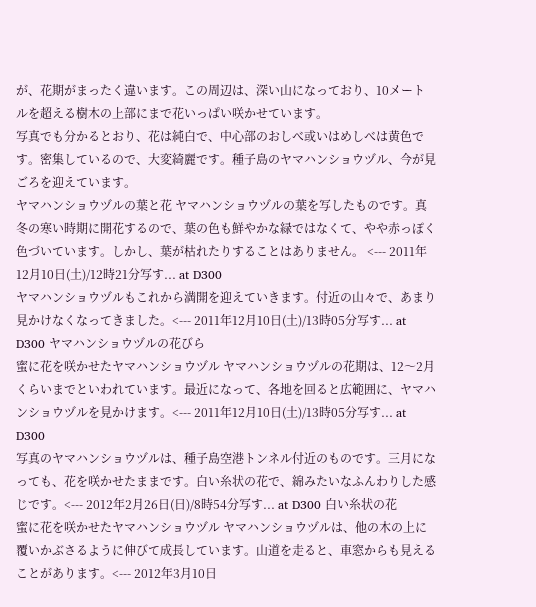が、花期がまったく違います。この周辺は、深い山になっており、10メートルを超える樹木の上部にまで花いっぱい咲かせています。
写真でも分かるとおり、花は純白で、中心部のおしべ或いはめしべは黄色です。密集しているので、大変綺麗です。種子島のヤマハンショウヅル、今が見ごろを迎えています。
ヤマハンショウヅルの葉と花 ヤマハンショウヅルの葉を写したものです。真冬の寒い時期に開花するので、葉の色も鮮やかな緑ではなくて、やや赤っぽく色づいています。しかし、葉が枯れたりすることはありません。 <--- 2011年12月10日(土)/12時21分写す... at D300
ヤマハンショウヅルもこれから満開を迎えていきます。付近の山々で、あまり見かけなくなってきました。<--- 2011年12月10日(土)/13時05分写す... at D300 ヤマハンショウヅルの花びら
蜜に花を咲かせたヤマハンショウヅル ヤマハンショウヅルの花期は、12〜2月くらいまでといわれています。最近になって、各地を回ると広範囲に、ヤマハンショウヅルを見かけます。<--- 2011年12月10日(土)/13時05分写す... at D300
写真のヤマハンショウヅルは、種子島空港トンネル付近のものです。三月になっても、花を咲かせたままです。白い糸状の花で、綿みたいなふんわりした感じです。<--- 2012年2月26日(日)/8時54分写す... at D300 白い糸状の花
蜜に花を咲かせたヤマハンショウヅル ヤマハンショウヅルは、他の木の上に覆いかぶさるように伸びて成長しています。山道を走ると、車窓からも見えることがあります。<--- 2012年3月10日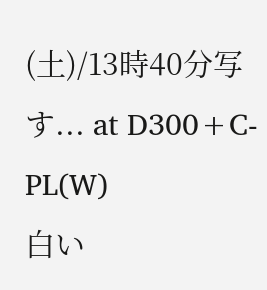(土)/13時40分写す... at D300+C-PL(W)
白い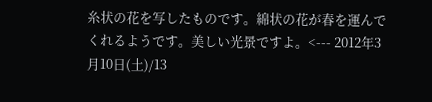糸状の花を写したものです。綿状の花が春を運んでくれるようです。美しい光景ですよ。<--- 2012年3月10日(土)/13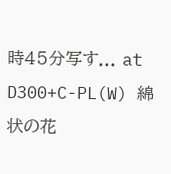時45分写す... at D300+C-PL(W) 綿状の花